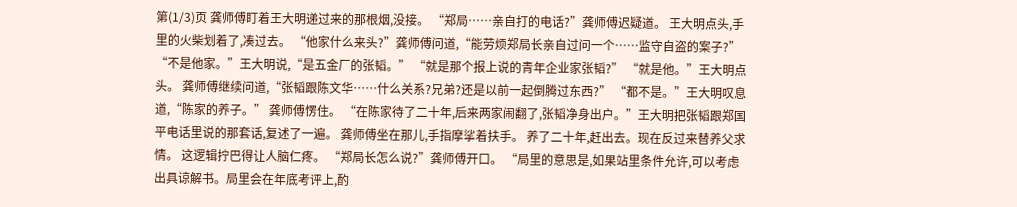第(1/3)页 龚师傅盯着王大明递过来的那根烟,没接。 “郑局……亲自打的电话?”龚师傅迟疑道。 王大明点头,手里的火柴划着了,凑过去。 “他家什么来头?”龚师傅问道,“能劳烦郑局长亲自过问一个……监守自盗的案子?” “不是他家。”王大明说,“是五金厂的张韬。” “就是那个报上说的青年企业家张韬?” “就是他。”王大明点头。 龚师傅继续问道,“张韬跟陈文华……什么关系?兄弟?还是以前一起倒腾过东西?” “都不是。”王大明叹息道,“陈家的养子。” 龚师傅愣住。 “在陈家待了二十年,后来两家闹翻了,张韬净身出户。”王大明把张韬跟郑国平电话里说的那套话,复述了一遍。 龚师傅坐在那儿,手指摩挲着扶手。 养了二十年,赶出去。现在反过来替养父求情。 这逻辑拧巴得让人脑仁疼。 “郑局长怎么说?”龚师傅开口。 “局里的意思是,如果站里条件允许,可以考虑出具谅解书。局里会在年底考评上,酌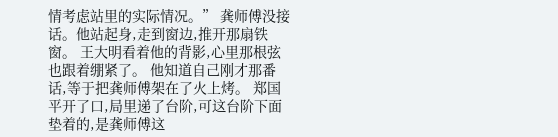情考虑站里的实际情况。” 龚师傅没接话。他站起身,走到窗边,推开那扇铁窗。 王大明看着他的背影,心里那根弦也跟着绷紧了。 他知道自己刚才那番话,等于把龚师傅架在了火上烤。 郑国平开了口,局里递了台阶,可这台阶下面垫着的,是龚师傅这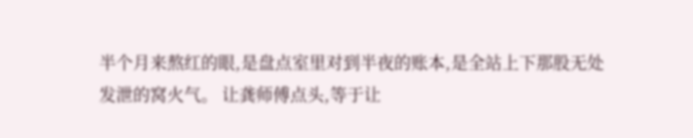半个月来熬红的眼,是盘点室里对到半夜的账本,是全站上下那股无处发泄的窝火气。 让龚师傅点头,等于让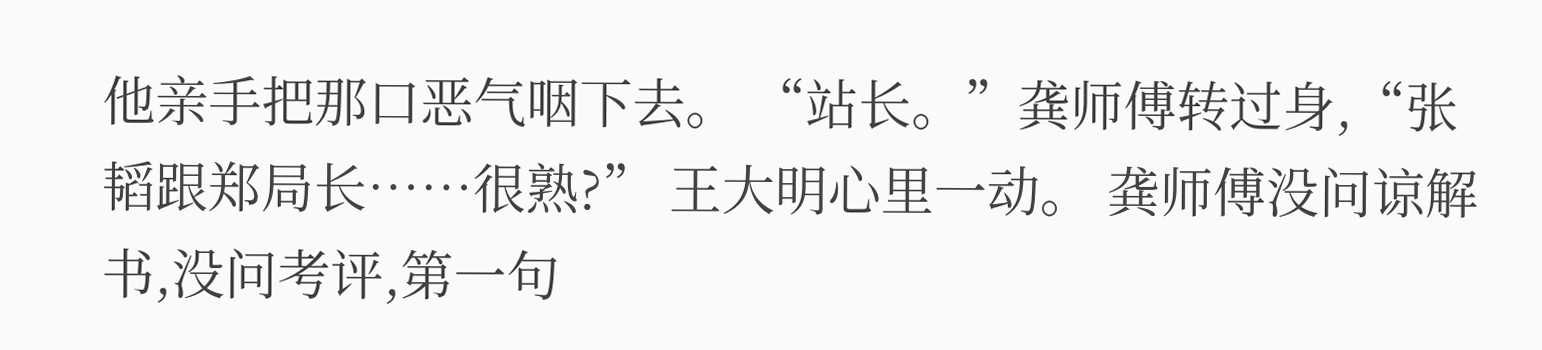他亲手把那口恶气咽下去。 “站长。”龚师傅转过身,“张韬跟郑局长……很熟?” 王大明心里一动。 龚师傅没问谅解书,没问考评,第一句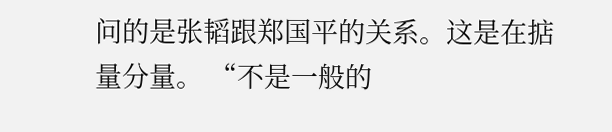问的是张韬跟郑国平的关系。这是在掂量分量。 “不是一般的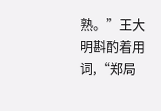熟。”王大明斟酌着用词,“郑局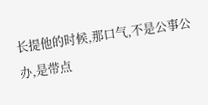长提他的时候,那口气,不是公事公办,是带点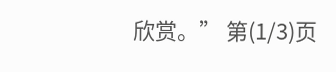欣赏。” 第(1/3)页